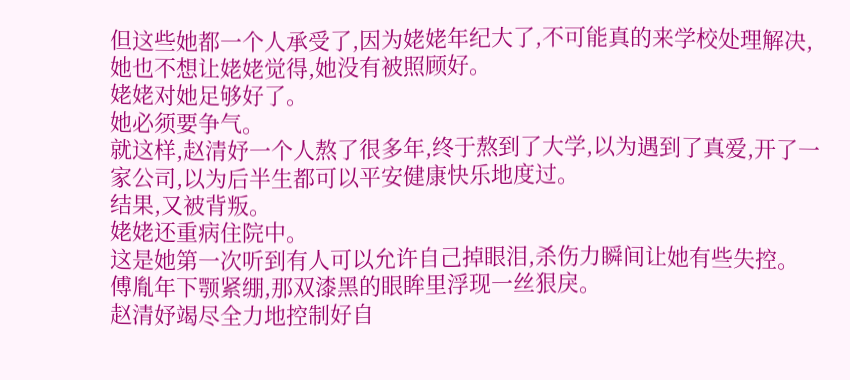但这些她都一个人承受了,因为姥姥年纪大了,不可能真的来学校处理解决,她也不想让姥姥觉得,她没有被照顾好。
姥姥对她足够好了。
她必须要争气。
就这样,赵清妤一个人熬了很多年,终于熬到了大学,以为遇到了真爱,开了一家公司,以为后半生都可以平安健康快乐地度过。
结果,又被背叛。
姥姥还重病住院中。
这是她第一次听到有人可以允许自己掉眼泪,杀伤力瞬间让她有些失控。
傅胤年下颚紧绷,那双漆黑的眼眸里浮现一丝狠戾。
赵清妤竭尽全力地控制好自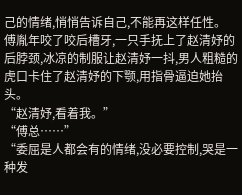己的情绪,悄悄告诉自己,不能再这样任性。
傅胤年咬了咬后槽牙,一只手抚上了赵清妤的后脖颈,冰凉的制服让赵清妤一抖,男人粗糙的虎口卡住了赵清妤的下颚,用指骨逼迫她抬头。
“赵清妤,看着我。”
“傅总……”
“委屈是人都会有的情绪,没必要控制,哭是一种发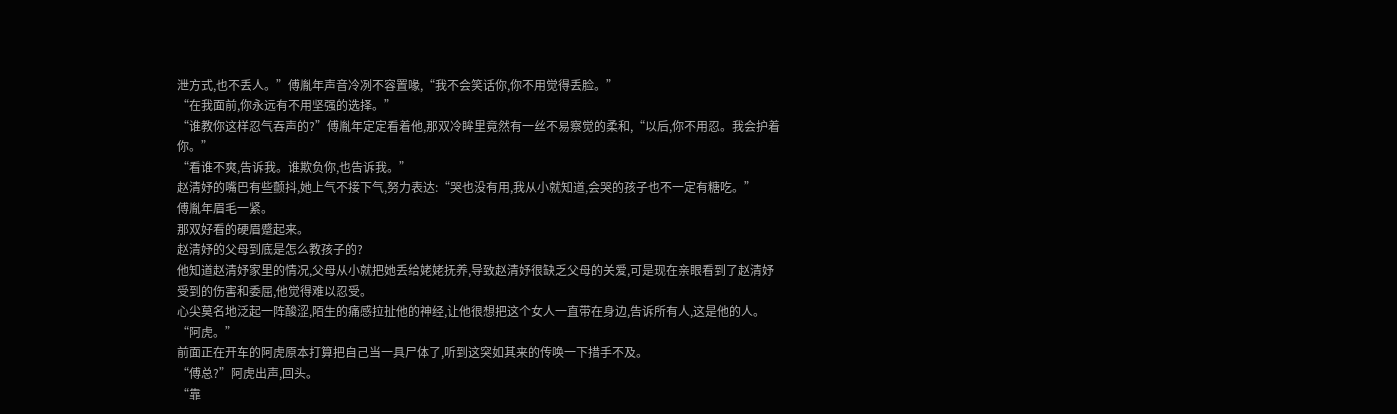泄方式,也不丢人。”傅胤年声音冷冽不容置喙,“我不会笑话你,你不用觉得丢脸。”
“在我面前,你永远有不用坚强的选择。”
“谁教你这样忍气吞声的?”傅胤年定定看着他,那双冷眸里竟然有一丝不易察觉的柔和,“以后,你不用忍。我会护着你。”
“看谁不爽,告诉我。谁欺负你,也告诉我。”
赵清妤的嘴巴有些颤抖,她上气不接下气,努力表达:“哭也没有用,我从小就知道,会哭的孩子也不一定有糖吃。”
傅胤年眉毛一紧。
那双好看的硬眉蹙起来。
赵清妤的父母到底是怎么教孩子的?
他知道赵清妤家里的情况,父母从小就把她丢给姥姥抚养,导致赵清妤很缺乏父母的关爱,可是现在亲眼看到了赵清妤受到的伤害和委屈,他觉得难以忍受。
心尖莫名地泛起一阵酸涩,陌生的痛感拉扯他的神经,让他很想把这个女人一直带在身边,告诉所有人,这是他的人。
“阿虎。”
前面正在开车的阿虎原本打算把自己当一具尸体了,听到这突如其来的传唤一下措手不及。
“傅总?”阿虎出声,回头。
“靠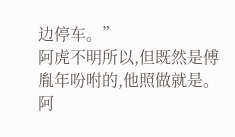边停车。”
阿虎不明所以,但既然是傅胤年吩咐的,他照做就是。阿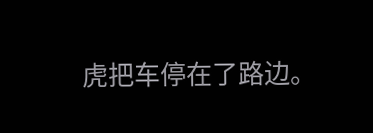虎把车停在了路边。